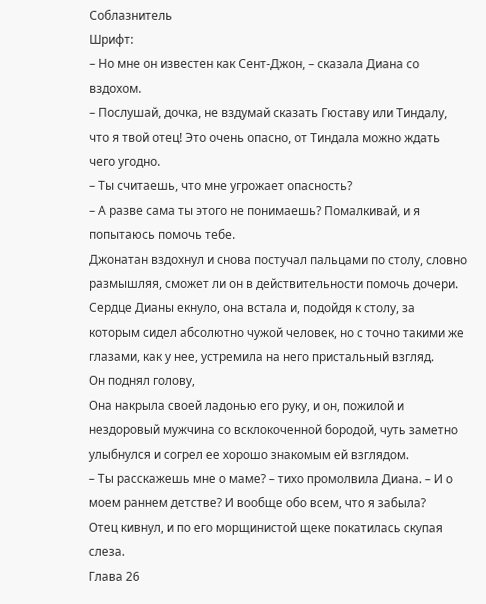Соблазнитель
Шрифт:
– Но мне он известен как Сент-Джон, – сказала Диана со вздохом.
– Послушай, дочка, не вздумай сказать Гюставу или Тиндалу, что я твой отец! Это очень опасно, от Тиндала можно ждать чего угодно.
– Ты считаешь, что мне угрожает опасность?
– А разве сама ты этого не понимаешь? Помалкивай, и я попытаюсь помочь тебе.
Джонатан вздохнул и снова постучал пальцами по столу, словно размышляя, сможет ли он в действительности помочь дочери.
Сердце Дианы екнуло, она встала и, подойдя к столу, за которым сидел абсолютно чужой человек, но с точно такими же глазами, как у нее, устремила на него пристальный взгляд.
Он поднял голову,
Она накрыла своей ладонью его руку, и он, пожилой и нездоровый мужчина со всклокоченной бородой, чуть заметно улыбнулся и согрел ее хорошо знакомым ей взглядом.
– Ты расскажешь мне о маме? – тихо промолвила Диана. – И о моем раннем детстве? И вообще обо всем, что я забыла?
Отец кивнул, и по его морщинистой щеке покатилась скупая слеза.
Глава 26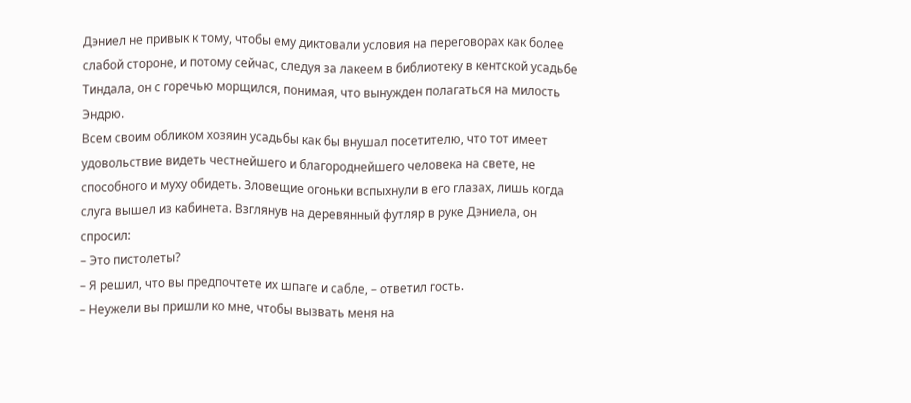Дэниел не привык к тому, чтобы ему диктовали условия на переговорах как более слабой стороне, и потому сейчас, следуя за лакеем в библиотеку в кентской усадьбе Тиндала, он с горечью морщился, понимая, что вынужден полагаться на милость Эндрю.
Всем своим обликом хозяин усадьбы как бы внушал посетителю, что тот имеет удовольствие видеть честнейшего и благороднейшего человека на свете, не способного и муху обидеть. Зловещие огоньки вспыхнули в его глазах, лишь когда слуга вышел из кабинета. Взглянув на деревянный футляр в руке Дэниела, он спросил:
– Это пистолеты?
– Я решил, что вы предпочтете их шпаге и сабле, – ответил гость.
– Неужели вы пришли ко мне, чтобы вызвать меня на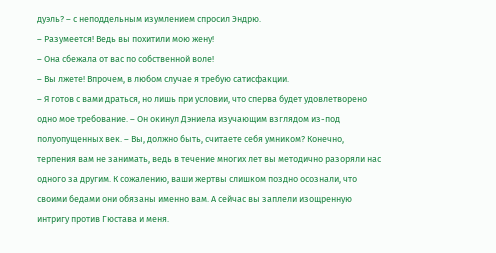дуэль? – с неподдельным изумлением спросил Эндрю.
– Разумеется! Ведь вы похитили мою жену!
– Она сбежала от вас по собственной воле!
– Вы лжете! Впрочем, в любом случае я требую сатисфакции.
– Я готов с вами драться, но лишь при условии, что сперва будет удовлетворено одно мое требование. – Он окинул Дэниела изучающим взглядом из-под полуопущенных век. – Вы, должно быть, считаете себя умником? Конечно, терпения вам не занимать, ведь в течение многих лет вы методично разоряли нас одного за другим. К сожалению, ваши жертвы слишком поздно осознали, что своими бедами они обязаны именно вам. А сейчас вы заплели изощренную интригу против Гюстава и меня.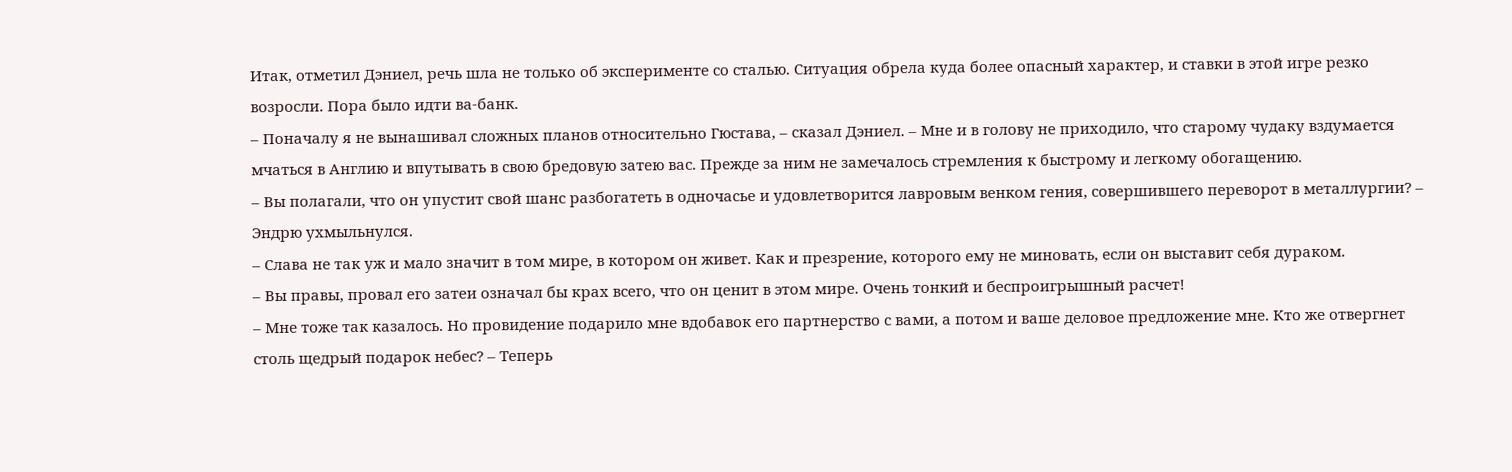Итак, отметил Дэниел, речь шла не только об эксперименте со сталью. Ситуация обрела куда более опасный характер, и ставки в этой игре резко возросли. Пора было идти ва-банк.
– Поначалу я не вынашивал сложных планов относительно Гюстава, – сказал Дэниел. – Мне и в голову не приходило, что старому чудаку вздумается мчаться в Англию и впутывать в свою бредовую затею вас. Прежде за ним не замечалось стремления к быстрому и легкому обогащению.
– Вы полагали, что он упустит свой шанс разбогатеть в одночасье и удовлетворится лавровым венком гения, совершившего переворот в металлургии? – Эндрю ухмыльнулся.
– Слава не так уж и мало значит в том мире, в котором он живет. Как и презрение, которого ему не миновать, если он выставит себя дураком.
– Вы правы, провал его затеи означал бы крах всего, что он ценит в этом мире. Очень тонкий и беспроигрышный расчет!
– Мне тоже так казалось. Но провидение подарило мне вдобавок его партнерство с вами, а потом и ваше деловое предложение мне. Кто же отвергнет столь щедрый подарок небес? – Теперь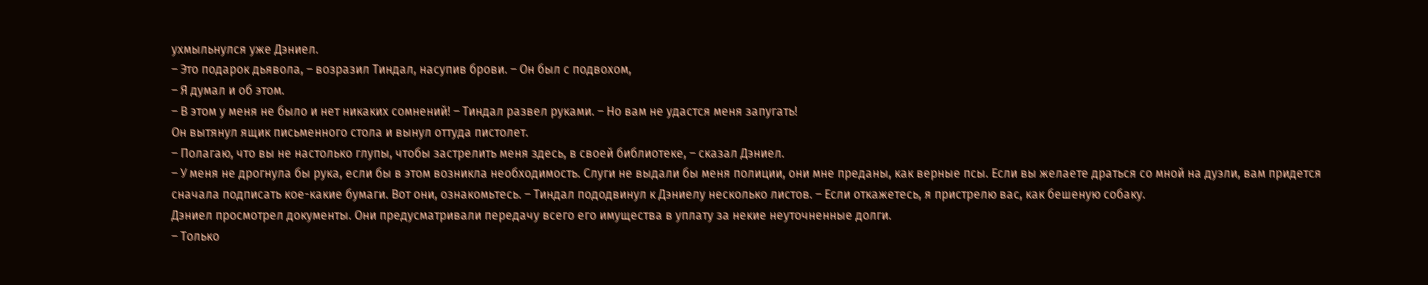ухмыльнулся уже Дэниел.
– Это подарок дьявола, – возразил Тиндал, насупив брови. – Он был с подвохом,
– Я думал и об этом.
– В этом у меня не было и нет никаких сомнений! – Тиндал развел руками. – Но вам не удастся меня запугать!
Он вытянул ящик письменного стола и вынул оттуда пистолет.
– Полагаю, что вы не настолько глупы, чтобы застрелить меня здесь, в своей библиотеке, – сказал Дэниел.
– У меня не дрогнула бы рука, если бы в этом возникла необходимость. Слуги не выдали бы меня полиции, они мне преданы, как верные псы. Если вы желаете драться со мной на дуэли, вам придется сначала подписать кое-какие бумаги. Вот они, ознакомьтесь. – Тиндал пододвинул к Дэниелу несколько листов. – Если откажетесь, я пристрелю вас, как бешеную собаку.
Дэниел просмотрел документы. Они предусматривали передачу всего его имущества в уплату за некие неуточненные долги.
– Только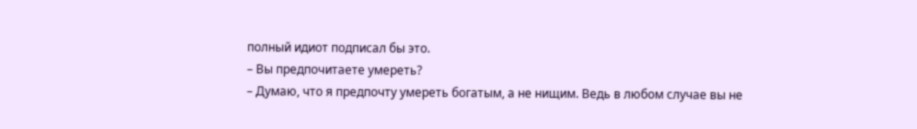полный идиот подписал бы это.
– Вы предпочитаете умереть?
– Думаю, что я предпочту умереть богатым, а не нищим. Ведь в любом случае вы не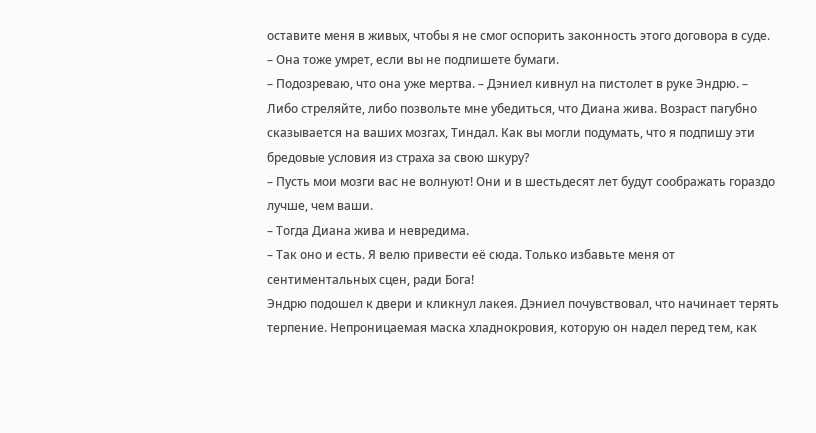оставите меня в живых, чтобы я не смог оспорить законность этого договора в суде.
– Она тоже умрет, если вы не подпишете бумаги.
– Подозреваю, что она уже мертва. – Дэниел кивнул на пистолет в руке Эндрю. – Либо стреляйте, либо позвольте мне убедиться, что Диана жива. Возраст пагубно сказывается на ваших мозгах, Тиндал. Как вы могли подумать, что я подпишу эти бредовые условия из страха за свою шкуру?
– Пусть мои мозги вас не волнуют! Они и в шестьдесят лет будут соображать гораздо лучше, чем ваши.
– Тогда Диана жива и невредима.
– Так оно и есть. Я велю привести её сюда. Только избавьте меня от сентиментальных сцен, ради Бога!
Эндрю подошел к двери и кликнул лакея. Дэниел почувствовал, что начинает терять терпение. Непроницаемая маска хладнокровия, которую он надел перед тем, как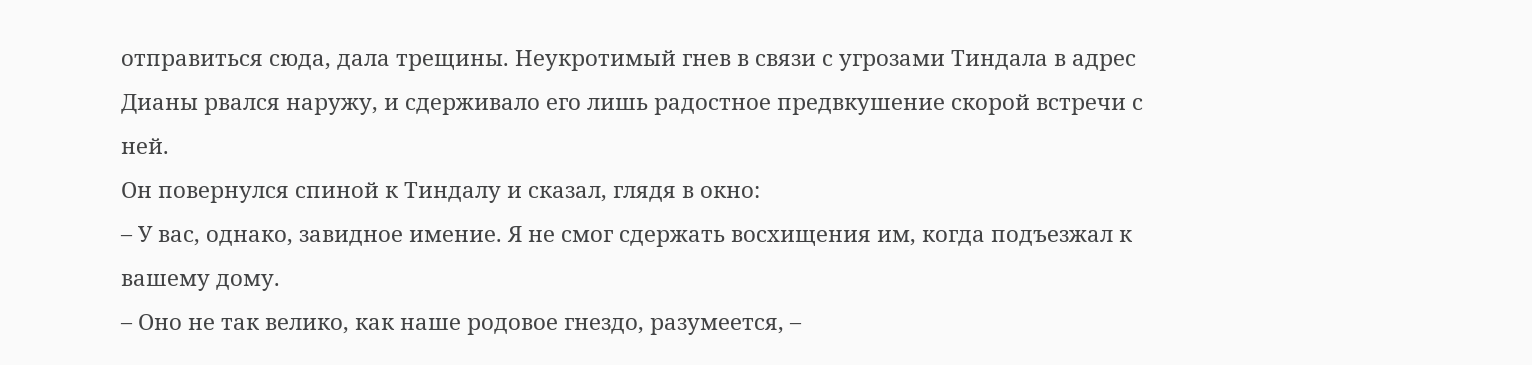отправиться сюда, дала трещины. Неукротимый гнев в связи с угрозами Тиндала в адрес Дианы рвался наружу, и сдерживало его лишь радостное предвкушение скорой встречи с ней.
Он повернулся спиной к Тиндалу и сказал, глядя в окно:
– У вас, однако, завидное имение. Я не смог сдержать восхищения им, когда подъезжал к вашему дому.
– Оно не так велико, как наше родовое гнездо, разумеется, –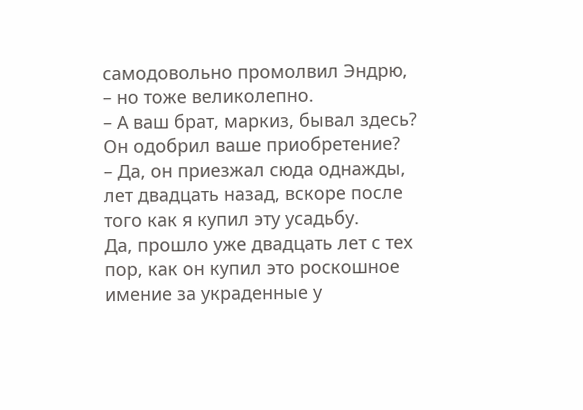самодовольно промолвил Эндрю, – но тоже великолепно.
– А ваш брат, маркиз, бывал здесь? Он одобрил ваше приобретение?
– Да, он приезжал сюда однажды, лет двадцать назад, вскоре после того как я купил эту усадьбу.
Да, прошло уже двадцать лет с тех пор, как он купил это роскошное имение за украденные у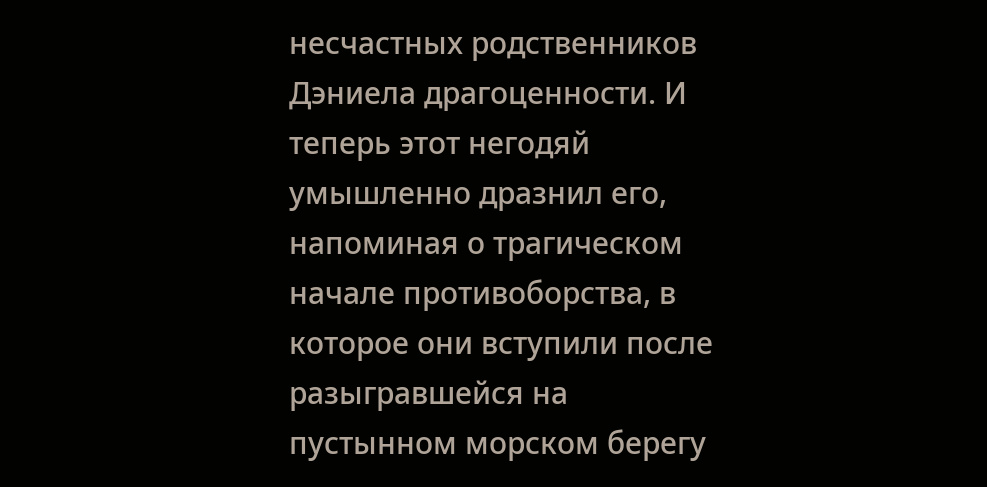несчастных родственников Дэниела драгоценности. И теперь этот негодяй умышленно дразнил его, напоминая о трагическом начале противоборства, в которое они вступили после разыгравшейся на пустынном морском берегу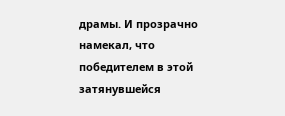драмы. И прозрачно намекал, что победителем в этой затянувшейся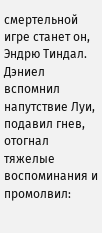смертельной игре станет он, Эндрю Тиндал. Дэниел вспомнил напутствие Луи, подавил гнев, отогнал тяжелые воспоминания и промолвил: